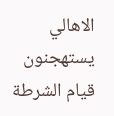الاهالي يستهجنون قيام الشرطة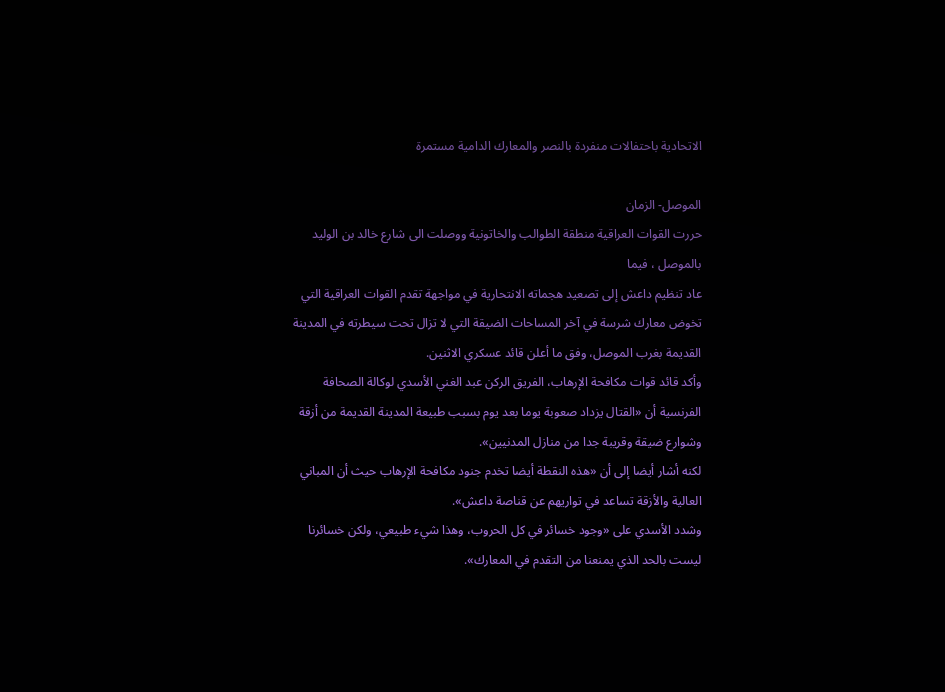الاتحادية باحتفالات منفردة بالنصر والمعارك الدامية مستمرة

الموصل- الزمان
حررت القوات العراقية منطقة الطوالب والخاتونية ووصلت الى شارع خالد بن الوليد بالموصل ، فيما
عاد تنظيم داعش إلى تصعيد هجماته الانتحارية في مواجهة تقدم القوات العراقية التي تخوض معارك شرسة في آخر المساحات الضيقة التي لا تزال تحت سيطرته في المدينة القديمة بغرب الموصل، وفق ما أعلن قائد عسكري الاثنين.
وأكد قائد قوات مكافحة الإرهاب، الفريق الركن عبد الغني الأسدي لوكالة الصحافة الفرنسية أن «القتال يزداد صعوبة يوما بعد يوم بسبب طبيعة المدينة القديمة من أزقة وشوارع ضيقة وقريبة جدا من منازل المدنيين».
لكنه أشار أيضا إلى أن «هذه النقطة أيضا تخدم جنود مكافحة الإرهاب حيث أن المباني العالية والأزقة تساعد في تواريهم عن قناصة داعش».
وشدد الأسدي على «وجود خسائر في كل الحروب، وهذا شيء طبيعي، ولكن خسائرنا ليست بالحد الذي يمنعنا من التقدم في المعارك».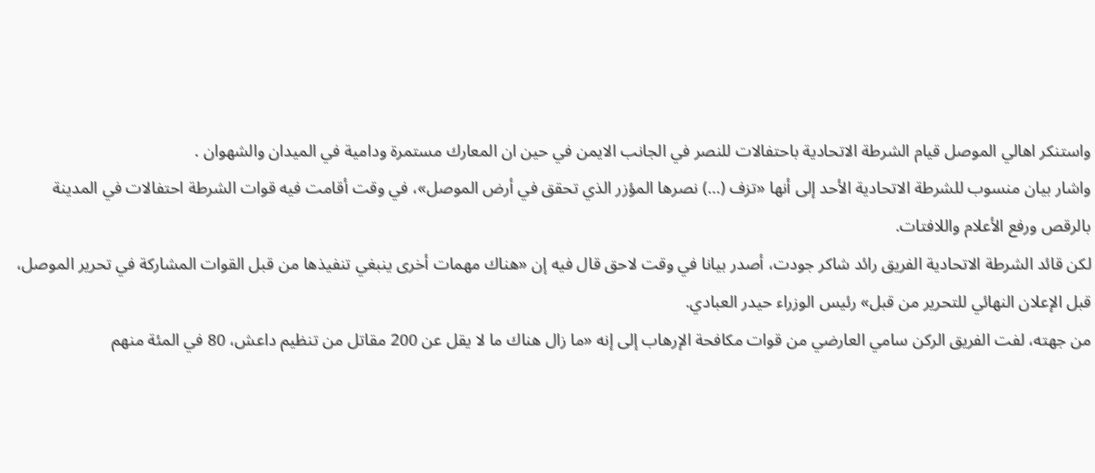واستنكر اهالي الموصل قيام الشرطة الاتحادية باحتفالات للنصر في الجانب الايمن في حين ان المعارك مستمرة ودامية في الميدان والشهوان .
واشار بيان منسوب للشرطة الاتحادية الأحد إلى أنها «تزف (…) نصرها المؤزر الذي تحقق في أرض الموصل»، في وقت أقامت فيه قوات الشرطة احتفالات في المدينة بالرقص ورفع الأعلام واللافتات.
لكن قائد الشرطة الاتحادية الفريق رائد شاكر جودت، أصدر بيانا في وقت لاحق قال فيه إن «هناك مهمات أخرى ينبغي تنفيذها من قبل القوات المشاركة في تحرير الموصل، قبل الإعلان النهائي للتحرير من قبل» رئيس الوزراء حيدر العبادي.
من جهته، لفت الفريق الركن سامي العارضي من قوات مكافحة الإرهاب إلى إنه «ما زال هناك ما لا يقل عن 200 مقاتل من تنظيم داعش، 80 في المئة منهم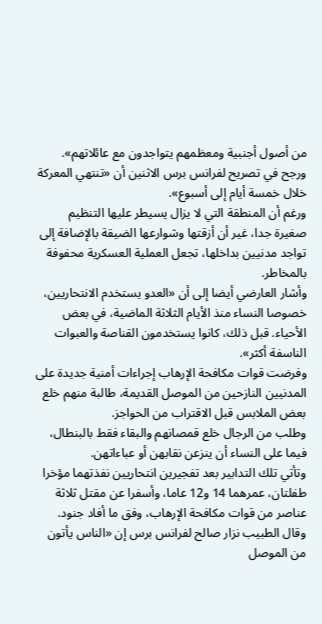من أصول أجنبية ومعظمهم يتواجدون مع عائلاتهم».
ورجح في تصريح لفرانس برس الاثنين أن «تنتهي المعركة خلال خمسة أيام إلى أسبوع».
ورغم أن المنطقة التي لا يزال يسيطر عليها التنظيم صغيرة جدا، غير أن أزقتها وشوارعها الضيقة بالإضافة إلى تواجد مدنيين بداخلها، تجعل العملية العسكرية محفوفة بالمخاطر.
وأشار العارضي أيضا إلى أن «العدو يستخدم الانتحاريين، خصوصا النساء منذ الأيام الثلاثة الماضية، في بعض الأحياء. قبل ذلك، كانوا يستخدمون القناصة والعبوات الناسفة أكثر».
وفرضت قوات مكافحة الإرهاب إجراءات أمنية جديدة على المدنيين النازحين من الموصل القديمة، طالبة منهم خلع بعض الملابس قبل الاقتراب من الحواجز.
وطلب من الرجال خلع قمصانهم والبقاء فقط بالبنطال، فيما على النساء أن ينزعن نقابهن أو عباءاتهن.
وتأتي تلك التدابير بعد تفجيرين انتحاريين نفذتهما مؤخرا طفلتان، عمرهما 14 و12 عاما، وأسفرا عن مقتل ثلاثة عناصر من قوات مكافحة الإرهاب، وفق ما أفاد جنود.
وقال الطبيب نزار صالح لفرانس برس إن «الناس يأتون من الموصل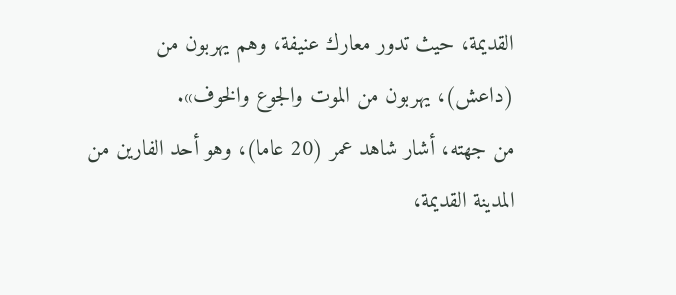القديمة، حيث تدور معارك عنيفة، وهم يهربون من (داعش)، يهربون من الموت والجوع والخوف».
من جهته، أشار شاهد عمر (20 عاما)، وهو أحد الفارين من المدينة القديمة،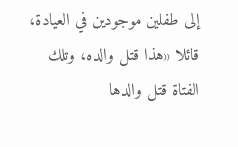إلى طفلين موجودين في العيادة، قائلا «هذا قتل والده، وتلك الفتاة قتل والدها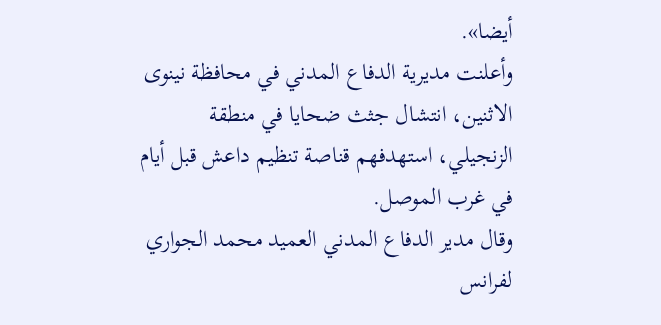أيضا».
وأعلنت مديرية الدفاع المدني في محافظة نينوى الاثنين، انتشال جثث ضحايا في منطقة الزنجيلي، استهدفهم قناصة تنظيم داعش قبل أيام في غرب الموصل.
وقال مدير الدفاع المدني العميد محمد الجواري لفرانس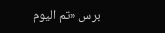برس «تم اليوم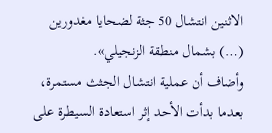الاثنين انتشال 50 جثة لضحايا مغدورين (…) بشمال منطقة الزنجيلي».
وأضاف أن عملية انتشال الجثث مستمرة، بعدما بدأت الأحد إثر استعادة السيطرة على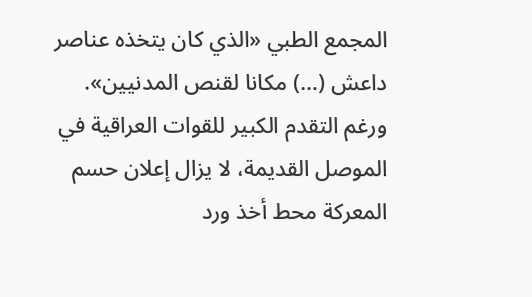المجمع الطبي «الذي كان يتخذه عناصر داعش (…) مكانا لقنص المدنيين».
ورغم التقدم الكبير للقوات العراقية في الموصل القديمة، لا يزال إعلان حسم المعركة محط أخذ ورد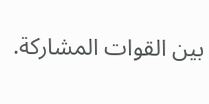بين القوات المشاركة.